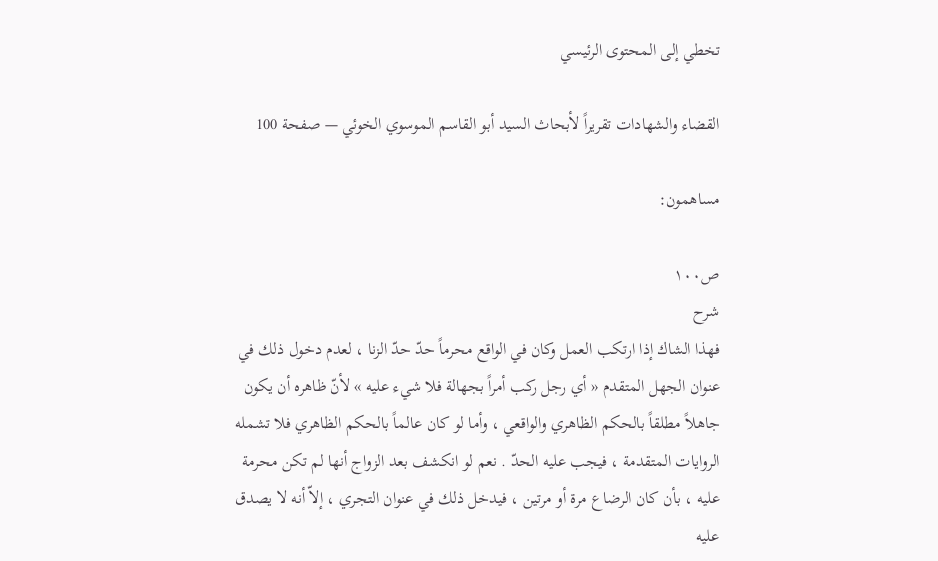تخطي إلى المحتوى الرئيسي

القضاء والشهادات تقريراً لأبحاث السيد أبو القاسم الموسوي الخوئي — صفحة 100

مساهمون:

ص١٠٠
شرح
فهذا الشاك إذا ارتكب العمل وكان في الواقع محرماً حدّ حدّ الزنا ، لعدم دخول ذلك في عنوان الجهل المتقدم « أي رجل ركب أمراً بجهالة فلا شيء عليه » لأنّ ظاهره أن يكون جاهلاً مطلقاً بالحكم الظاهري والواقعي ، وأما لو كان عالماً بالحكم الظاهري فلا تشمله الروايات المتقدمة ، فيجب عليه الحدّ . نعم لو انكشف بعد الزواج أنها لم تكن محرمة عليه ، بأن كان الرضاع مرة أو مرتين ، فيدخل ذلك في عنوان التجري ، إلاّ أنه لا يصدق عليه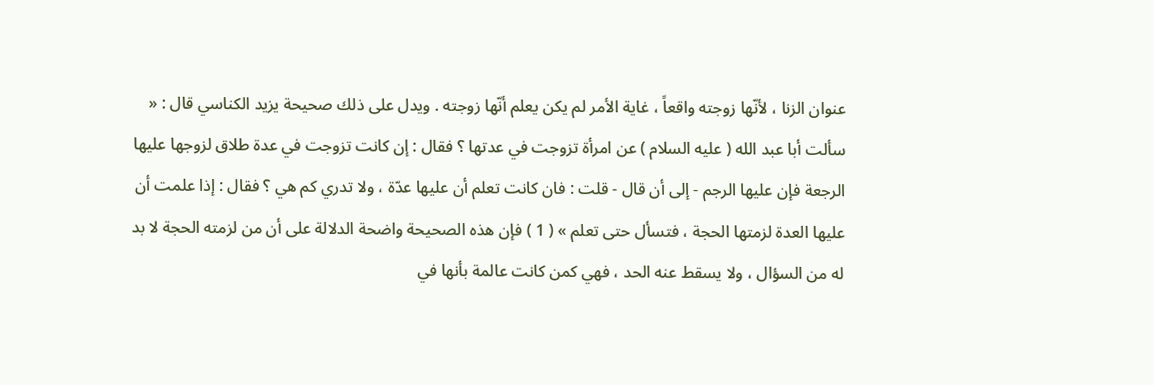عنوان الزنا ، لأنّها زوجته واقعاً ، غاية الأمر لم يكن يعلم أنّها زوجته . ويدل على ذلك صحيحة يزيد الكناسي قال : « سألت أبا عبد الله ( عليه السلام ) عن امرأة تزوجت في عدتها ؟ فقال : إن كانت تزوجت في عدة طلاق لزوجها عليها الرجعة فإن عليها الرجم - إلى أن قال - قلت : فان كانت تعلم أن عليها عدّة ، ولا تدري كم هي ؟ فقال : إذا علمت أن عليها العدة لزمتها الحجة ، فتسأل حتى تعلم » ( 1 ) فإن هذه الصحيحة واضحة الدلالة على أن من لزمته الحجة لا بد له من السؤال ، ولا يسقط عنه الحد ، فهي كمن كانت عالمة بأنها في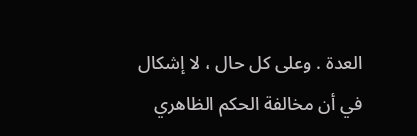العدة . وعلى كل حال ، لا إشكال في أن مخالفة الحكم الظاهري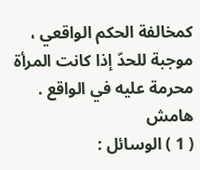كمخالفة الحكم الواقعي ، موجبة للحدّ إذا كانت المرأة محرمة عليه في الواقع .
هامش
( 1 ) الوسائل :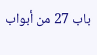باب 27 من أبواب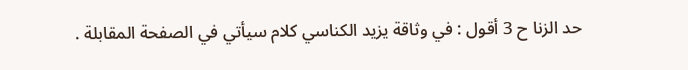حد الزنا ح 3 أقول : في وثاقة يزيد الكناسي كلام سيأتي في الصفحة المقابلة .